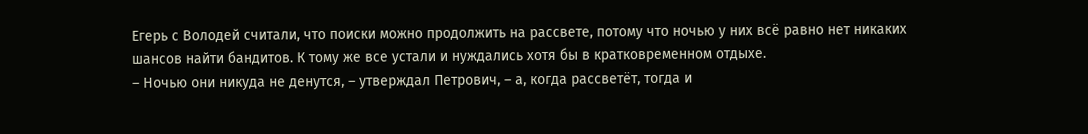Егерь с Володей считали, что поиски можно продолжить на рассвете, потому что ночью у них всё равно нет никаких шансов найти бандитов. К тому же все устали и нуждались хотя бы в кратковременном отдыхе.
– Ночью они никуда не денутся, – утверждал Петрович, – а, когда рассветёт, тогда и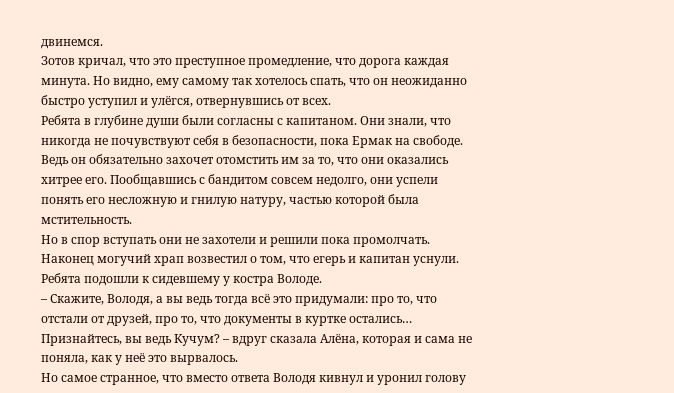двинемся.
Зотов кричал, что это преступное промедление, что дорога каждая минута. Но видно, ему самому так хотелось спать, что он неожиданно быстро уступил и улёгся, отвернувшись от всех.
Ребята в глубине души были согласны с капитаном. Они знали, что никогда не почувствуют себя в безопасности, пока Ермак на свободе. Ведь он обязательно захочет отомстить им за то, что они оказались хитрее его. Пообщавшись с бандитом совсем недолго, они успели понять его несложную и гнилую натуру, частью которой была мстительность.
Но в спор вступать они не захотели и решили пока промолчать.
Наконец могучий храп возвестил о том, что егерь и капитан уснули.
Ребята подошли к сидевшему у костра Володе.
– Скажите, Володя, а вы ведь тогда всё это придумали: про то, что отстали от друзей, про то, что документы в куртке остались… Признайтесь, вы ведь Кучум? – вдруг сказала Алёна, которая и сама не поняла, как у неё это вырвалось.
Но самое странное, что вместо ответа Володя кивнул и уронил голову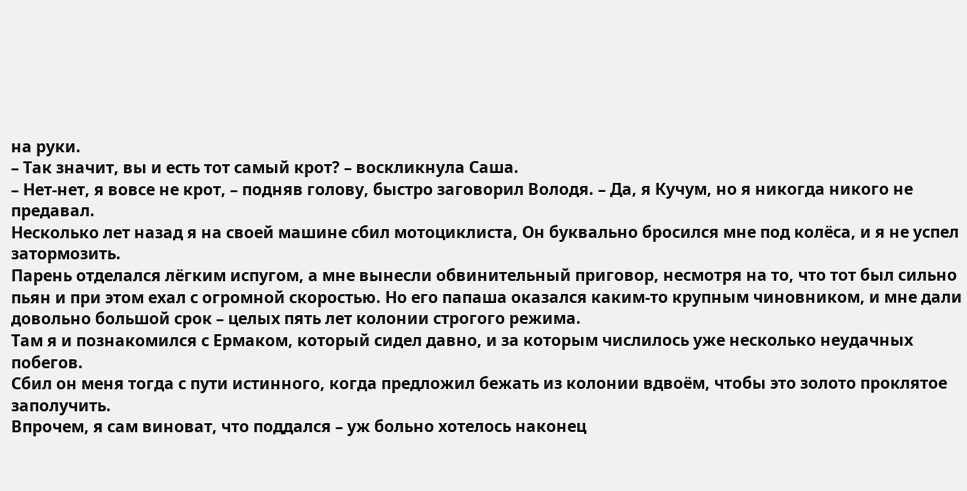на руки.
– Так значит, вы и есть тот самый крот? – воскликнула Саша.
– Нет-нет, я вовсе не крот, – подняв голову, быстро заговорил Володя. – Да, я Кучум, но я никогда никого не предавал.
Несколько лет назад я на своей машине сбил мотоциклиста, Он буквально бросился мне под колёса, и я не успел затормозить.
Парень отделался лёгким испугом, а мне вынесли обвинительный приговор, несмотря на то, что тот был сильно пьян и при этом ехал с огромной скоростью. Но его папаша оказался каким-то крупным чиновником, и мне дали довольно большой срок – целых пять лет колонии строгого режима.
Там я и познакомился с Ермаком, который сидел давно, и за которым числилось уже несколько неудачных побегов.
Сбил он меня тогда с пути истинного, когда предложил бежать из колонии вдвоём, чтобы это золото проклятое заполучить.
Впрочем, я сам виноват, что поддался – уж больно хотелось наконец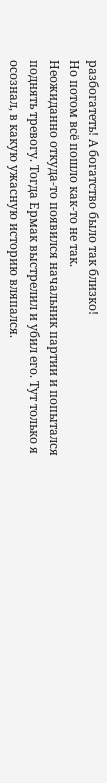разбогатеть! А богатство было так близко!
Но потом всё пошло как-то не так.
Неожиданно откуда-то появился начальник партии и попытался поднять тревогу. Тогда Ермак выстрелил и убил его. Тут только я осознал, в какую ужасную историю вляпался.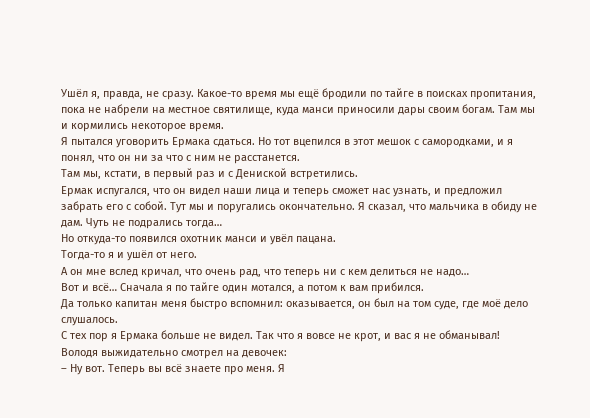Ушёл я, правда, не сразу. Какое-то время мы ещё бродили по тайге в поисках пропитания, пока не набрели на местное святилище, куда манси приносили дары своим богам. Там мы и кормились некоторое время.
Я пытался уговорить Ермака сдаться. Но тот вцепился в этот мешок с самородками, и я понял, что он ни за что с ним не расстанется.
Там мы, кстати, в первый раз и с Дениской встретились.
Ермак испугался, что он видел наши лица и теперь сможет нас узнать, и предложил забрать его с собой. Тут мы и поругались окончательно. Я сказал, что мальчика в обиду не дам. Чуть не подрались тогда…
Но откуда-то появился охотник манси и увёл пацана.
Тогда-то я и ушёл от него.
А он мне вслед кричал, что очень рад, что теперь ни с кем делиться не надо…
Вот и всё… Сначала я по тайге один мотался, а потом к вам прибился.
Да только капитан меня быстро вспомнил: оказывается, он был на том суде, где моё дело слушалось.
С тех пор я Ермака больше не видел. Так что я вовсе не крот, и вас я не обманывал!
Володя выжидательно смотрел на девочек:
– Ну вот. Теперь вы всё знаете про меня. Я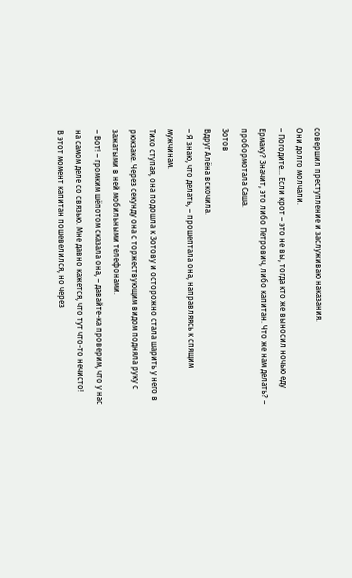совершил преступление и заслуживаю наказания.
Они долго молчали.
– Погодите… Если крот – это не вы, тогда кто же выносил ночью еду Ермаку? Значит, это либо Петрович, либо капитан. Что же нам делать? – пробормотала Саша.
Зотов
Вдруг Алёна вскочила.
– Я знаю, что делать, – прошептала она, направляясь к спящим мужчинам.
Тихо ступая, она подошла к Зотову и осторожно стала шарить у него в рюкзаке. Через секунду она с торжествующим видом подняла руку с зажатыми в ней мобильными телефонами.
– Вот! – громким шёпотом сказала она, – давайте-ка проверим, что у нас на самом деле со связью. Мне давно кажется, что тут что-то нечисто!
В этот момент капитан пошевелился, но через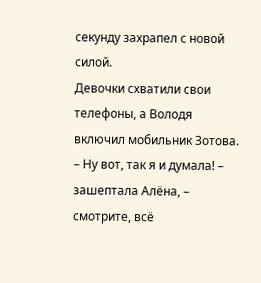секунду захрапел с новой силой.
Девочки схватили свои телефоны, а Володя включил мобильник Зотова.
– Ну вот, так я и думала! – зашептала Алёна, – смотрите, всё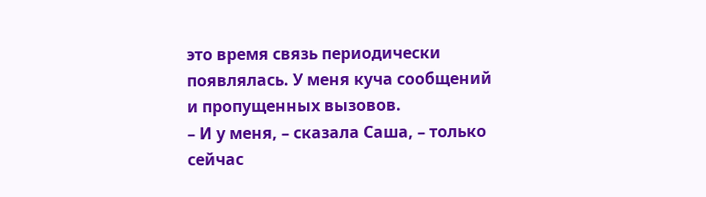это время связь периодически появлялась. У меня куча сообщений и пропущенных вызовов.
– И у меня, – сказала Саша, – только сейчас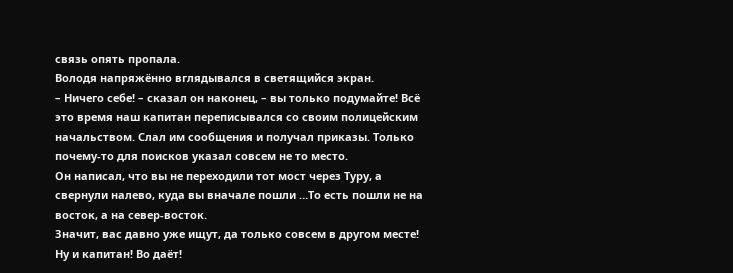связь опять пропала.
Володя напряжённо вглядывался в светящийся экран.
– Ничего себе! – сказал он наконец, – вы только подумайте! Всё это время наш капитан переписывался со своим полицейским начальством. Слал им сообщения и получал приказы. Только почему-то для поисков указал совсем не то место.
Он написал, что вы не переходили тот мост через Туру, а свернули налево, куда вы вначале пошли …То есть пошли не на восток, а на север-восток.
Значит, вас давно уже ищут, да только совсем в другом месте! Ну и капитан! Во даёт!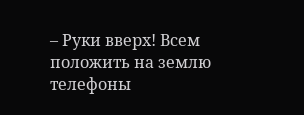– Руки вверх! Всем положить на землю телефоны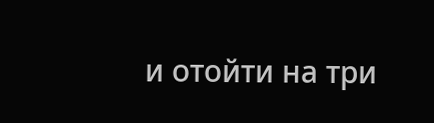и отойти на три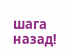шага назад!